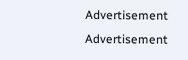Advertisement
Advertisement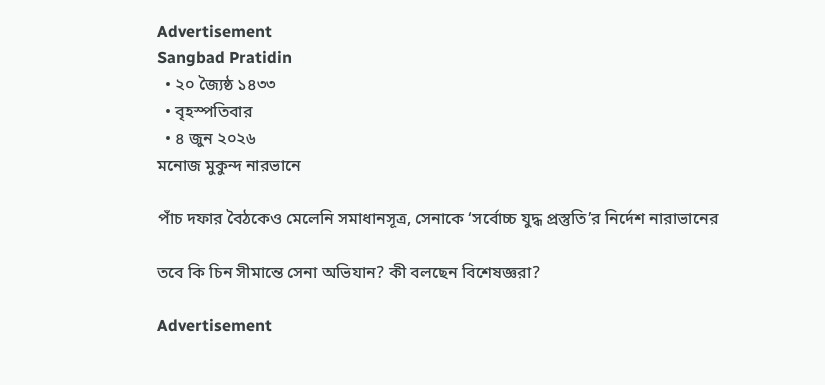Advertisement
Sangbad Pratidin
  • ২০ জ্যৈষ্ঠ ১৪৩৩
  • বৃহস্পতিবার
  • ৪ জুন ২০২৬
মনোজ মুকুন্দ নারভানে

পাঁচ দফার বৈঠকেও মেলেনি সমাধানসূত্র, সেনাকে ‘সর্বোচ্চ যুদ্ধ প্রস্তুতি’র নির্দেশ নারাভানের

তবে কি চিন সীমান্তে সেনা অভিযান? কী বলছেন বিশেষজ্ঞরা?

Advertisement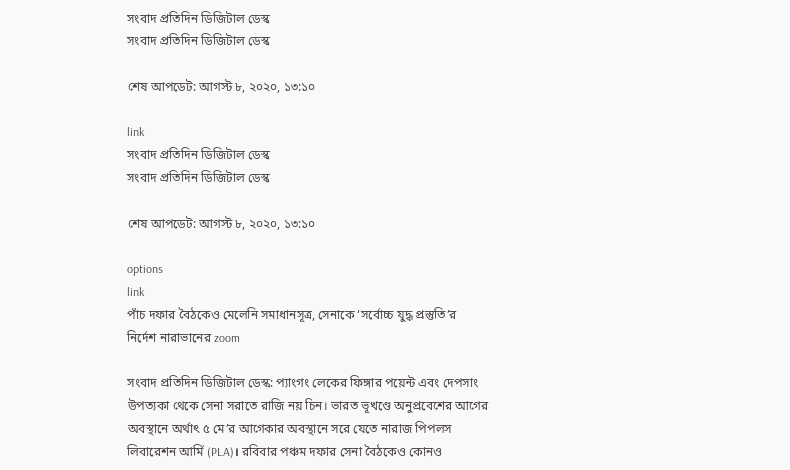সংবাদ প্রতিদিন ডিজিটাল ডেস্ক
সংবাদ প্রতিদিন ডিজিটাল ডেস্ক

শেষ আপডেট: আগস্ট ৮, ২০২০, ১৩:১০

link
সংবাদ প্রতিদিন ডিজিটাল ডেস্ক
সংবাদ প্রতিদিন ডিজিটাল ডেস্ক

শেষ আপডেট: আগস্ট ৮, ২০২০, ১৩:১০

options
link
পাঁচ দফার বৈঠকেও মেলেনি সমাধানসূত্র, সেনাকে ‘সর্বোচ্চ যুদ্ধ প্রস্তুতি’র নির্দেশ নারাভানের zoom

সংবাদ প্রতিদিন ডিজিটাল ডেস্ক: প্যাংগং লেকের ফিঙ্গার পয়েন্ট এবং দেপসাং উপত্যকা থেকে সেনা সরাতে রাজি নয় চিন। ভারত ভূখণ্ডে অনুপ্রবেশের আগের অবস্থানে অর্থাৎ ৫ মে’র আগেকার অবস্থানে সরে যেতে নারাজ পিপলস লিবারেশন আর্মি (PLA)। রবিবার পঞ্চম দফার সেনা বৈঠকেও কোনও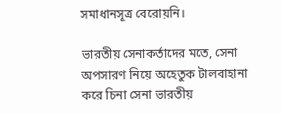সমাধানসূত্র বেরোয়নি।

ভারতীয় সেনাকর্তাদের মতে, সেনা অপসারণ নিয়ে অহেতুক টালবাহানা করে চিনা সেনা ভারতীয়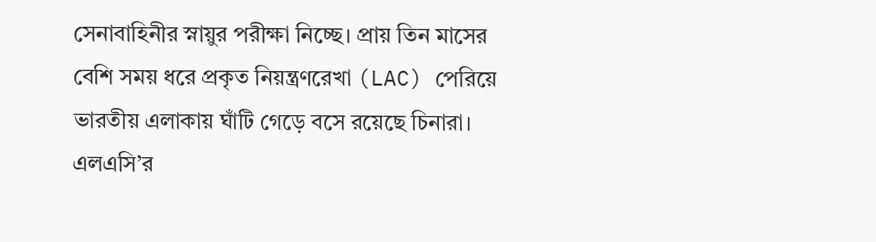সেনাবাহিনীর স্নায়ুর পরীক্ষা নিচ্ছে। প্রায় তিন মাসের বেশি সময় ধরে প্রকৃত নিয়ন্ত্রণরেখা (LAC) পেরিয়ে
ভারতীয় এলাকায় ঘাঁটি গেড়ে বসে রয়েছে চিনারা। এলএসি’র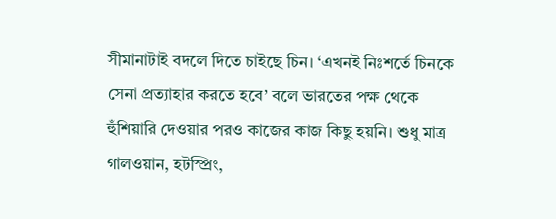সীমানাটাই বদলে দিতে চাইছে চিন। ‘এখনই নিঃশর্তে চিনকে সেনা প্রত্যাহার করতে হবে’ বলে ভারতের পক্ষ থেকে হুঁশিয়ারি দেওয়ার পরও কাজের কাজ কিছু হয়নি। শুধু মাত্র গালওয়ান, হটস্প্রিং,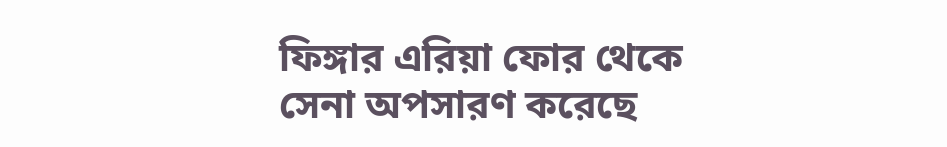ফিঙ্গার এরিয়া ফোর থেকে সেনা অপসারণ করেছে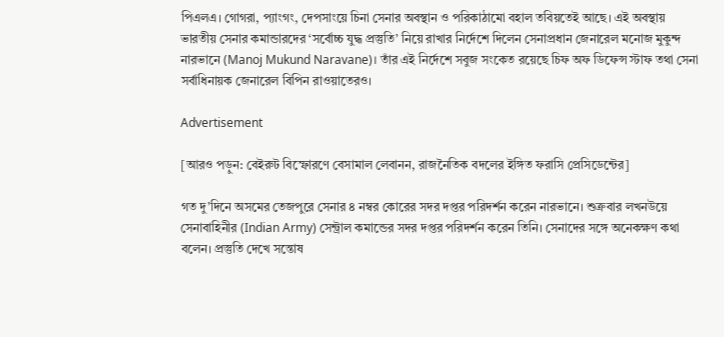পিএলএ। গোগরা, প্যাংগং, দেপসাংয়ে চিনা সেনার অবস্থান ও পরিকাঠামো বহাল তবিয়তেই আছে। এই অবস্থায় ভারতীয় সেনার কমান্ডারদের ‘সর্বোচ্চ যুদ্ধ প্রস্তুতি’ নিয়ে রাখার নির্দেশে দিলেন সেনাপ্রধান জেনারেল মনোজ মুকুন্দ নারভানে (Manoj Mukund Naravane)। তাঁর এই নির্দেশে সবুজ সংকেত রয়েছে চিফ অফ ডিফেন্স স্টাফ তথা সেনা সর্বাধিনায়ক জেনারেল বিপিন রাওয়াতেরও।

Advertisement

[আরও পড়ুন: বেইরুট বিস্ফোরণে বেসামাল লেবানন, রাজনৈতিক বদলের ইঙ্গিত ফরাসি প্রেসিডেন্টের]

গত দু’দিনে অসমের তেজপুরে সেনার ৪ নম্বর কোরের সদর দপ্তর পরিদর্শন করেন নারভানে। শুক্রবার লখনউয়ে সেনাবাহিনীর (Indian Army) সেন্ট্রাল কমান্ডের সদর দপ্তর পরিদর্শন করেন তিনি। সেনাদের সঙ্গে অনেকক্ষণ কথা বলেন। প্রস্তুতি দেখে সন্তোষ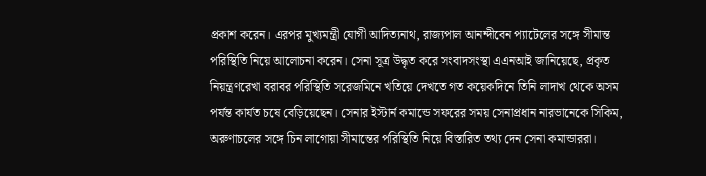প্রকাশ করেন। এরপর মুখ্যমন্ত্রী যোগী আদিত্যনাথ, রাজ্যপাল আনন্দীবেন প্যাটেলের সঙ্গে সীমান্ত পরিস্থিতি নিয়ে আলোচনা করেন। সেনা সূত্র উদ্ধৃত করে সংবাদসংস্থা এএনআই জানিয়েছে, প্রকৃত নিয়ন্ত্রণরেখা বরাবর পরিস্থিতি সরেজমিনে খতিয়ে দেখতে গত কয়েকদিনে তিনি লাদাখ থেকে অসম পর্যন্ত কার্যত চষে বেড়িয়েছেন। সেনার ইস্টার্ন কমান্ডে সফরের সময় সেনাপ্রধান নারভানেকে সিকিম, অরুণাচলের সঙ্গে চিন লাগোয়া সীমান্তের পরিস্থিতি নিয়ে বিস্তারিত তথ্য দেন সেনা কমান্ডাররা।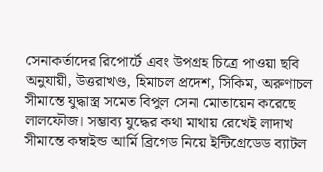সেনাকর্তাদের রিপোর্টে এবং উপগ্রহ চিত্রে পাওয়া ছবি অনুযায়ী, উত্তরাখণ্ড, হিমাচল প্রদেশ, সিকিম, অরুণাচল সীমান্তে যুদ্ধাস্ত্র সমেত বিপুল সেনা মোতায়েন করেছে লালফৌজ। সম্ভাব্য যুদ্ধের কথা মাথায় রেখেই লাদাখ সীমান্তে কম্বাইন্ড আর্মি ব্রিগেড নিয়ে ইন্টিগ্রেডেড ব্যাটল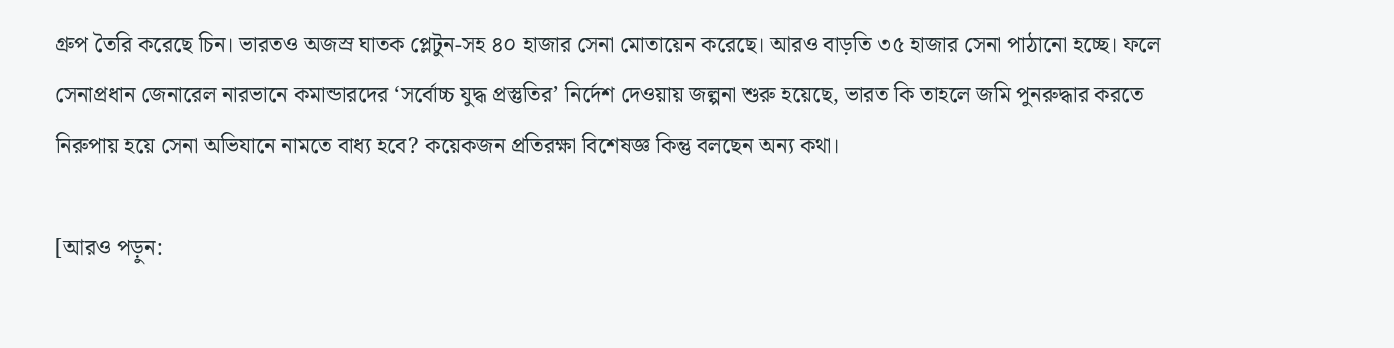গ্রুপ তৈরি করেছে চিন। ভারতও অজস্র ঘাতক প্লেটুন-সহ ৪০ হাজার সেনা মোতায়েন করেছে। আরও বাড়তি ৩৫ হাজার সেনা পাঠানো হচ্ছে। ফলে সেনাপ্রধান জেনারেল নারভানে কমান্ডারদের ‘সর্বোচ্চ যুদ্ধ প্রস্তুতির’ নির্দেশ দেওয়ায় জল্পনা শুরু হয়েছে, ভারত কি তাহলে জমি পুনরুদ্ধার করতে নিরুপায় হয়ে সেনা অভিযানে নামতে বাধ্য হবে? কয়েকজন প্রতিরক্ষা বিশেষজ্ঞ কিন্তু বলছেন অন্য কথা।

[আরও পড়ুন: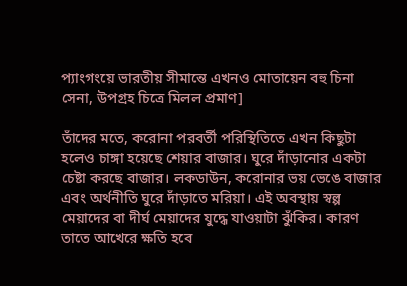প্যাংগংয়ে ভারতীয় সীমান্তে এখনও মোতায়েন বহু চিনা সেনা, উপগ্রহ চিত্রে মিলল প্রমাণ]

তাঁদের মতে, করোনা পরবর্তী পরিস্থিতিতে এখন কিছুটা হলেও চাঙ্গা হয়েছে শেয়ার বাজার। ঘুরে দাঁড়ানোর একটা চেষ্টা করছে বাজার। লকডাউন, করোনার ভয় ভেঙে বাজার এবং অর্থনীতি ঘুরে দাঁড়াতে মরিয়া। এই অবস্থায় স্বল্প মেয়াদের বা দীর্ঘ মেয়াদের যুদ্ধে যাওয়াটা ঝুঁকির। কারণ তাতে আখেরে ক্ষতি হবে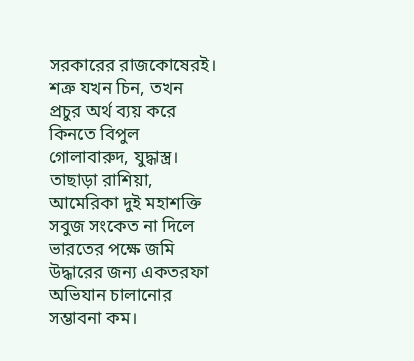সরকারের রাজকোষেরই। শত্রু যখন চিন, তখন প্রচুর অর্থ ব্যয় করে কিনতে বিপুল গোলাবারুদ, যুদ্ধাস্ত্র। তাছাড়া রাশিয়া, আমেরিকা দুই মহাশক্তি সবুজ সংকেত না দিলে ভারতের পক্ষে জমি উদ্ধারের জন্য একতরফা অভিযান চালানোর সম্ভাবনা কম।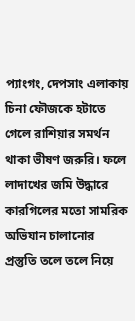প্যাংগং, দেপসাং এলাকায় চিনা ফৌজকে হটাতে গেলে রাশিয়ার সমর্থন থাকা ভীষণ জরুরি। ফলে লাদাখের জমি উদ্ধারে কারগিলের মতো সামরিক অভিযান চালানোর প্রস্তুতি তলে তলে নিয়ে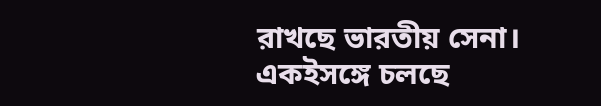রাখছে ভারতীয় সেনা। একইসঙ্গে চলছে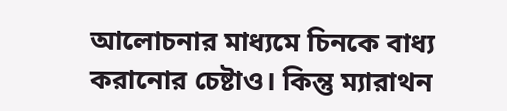আলোচনার মাধ্যমে চিনকে বাধ্য করানোর চেষ্টাও। কিন্তু ম্যারাথন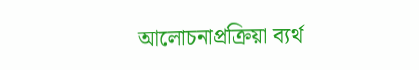আলোচনাপ্রক্রিয়া ব্যর্থ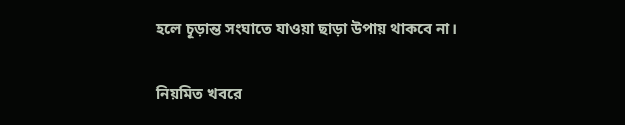হলে চূড়ান্ত সংঘাতে যাওয়া ছাড়া উপায় থাকবে না।

নিয়মিত খবরে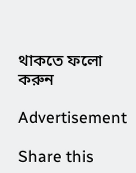থাকতে ফলো করুন

Advertisement

Share this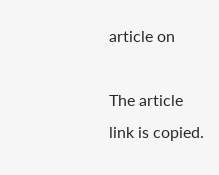article on

The article link is copied.